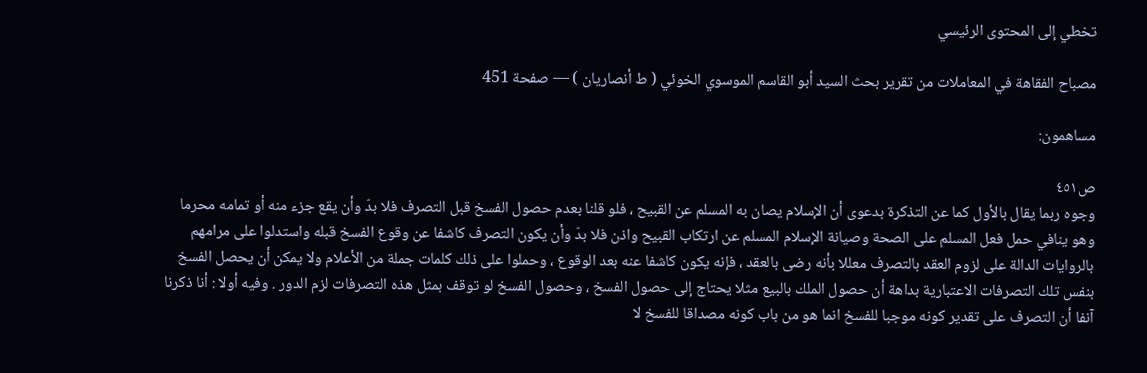تخطي إلى المحتوى الرئيسي

مصباح الفقاهة في المعاملات من تقرير بحث السيد أبو القاسم الموسوي الخوئي ( ط أنصاريان ) — صفحة 451

مساهمون:

ص٤٥١
وجوه ربما يقال بالأول كما عن التذكرة بدعوى أن الإسلام يصان به المسلم عن القبيح ، فلو قلنا بعدم حصول الفسخ قبل التصرف فلا بدّ وأن يقع جزء منه أو تمامه محرما وهو ينافي حمل فعل المسلم على الصحة وصيانة الإسلام المسلم عن ارتكاب القبيح واذن فلا بدّ وأن يكون التصرف كاشفا عن وقوع الفسخ قبله واستدلوا على مرامهم بالروايات الدالة على لزوم العقد بالتصرف معللا بأنه رضى بالعقد ، فإنه يكون كاشفا عنه بعد الوقوع ، وحملوا على ذلك كلمات جملة من الأعلام ولا يمكن أن يحصل الفسخ بنفس تلك التصرفات الاعتبارية بداهة أن حصول الملك بالبيع مثلا يحتاج إلى حصول الفسخ ، وحصول الفسخ لو توقف بمثل هذه التصرفات لزم الدور . وفيه أولا : أنا ذكرنا آنفا أن التصرف على تقدير كونه موجبا للفسخ انما هو من باب كونه مصداقا للفسخ لا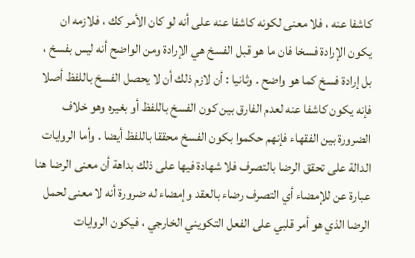كاشفا عنه ، فلا معنى لكونه كاشفا عنه على أنه لو كان الأمر كك ، فلازمه ان يكون الإرادة فسخا فان ما هو قبل الفسخ هي الإرادة ومن الواضح أنه ليس بفسخ ، بل إرادة فسخ كما هو واضح . وثانيا : أن لازم ذلك أن لا يحصل الفسخ باللفظ أصلا فإنه يكون كاشفا عنه لعدم الفارق بين كون الفسخ باللفظ أو بغيره وهو خلاف الضرورة بين الفقهاء فإنهم حكموا بكون الفسخ محققا باللفظ أيضا . وأما الروايات الدالة على تحقق الرضا بالتصرف فلا شهادة فيها على ذلك بداهة أن معنى الرضا هنا عبارة عن للإمضاء أي التصرف رضاء بالعقد وإمضاء له ضرورة أنه لا معنى لحمل الرضا الذي هو أمر قلبي على الفعل التكويني الخارجي ، فيكون الروايات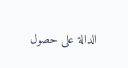الدالة على حصول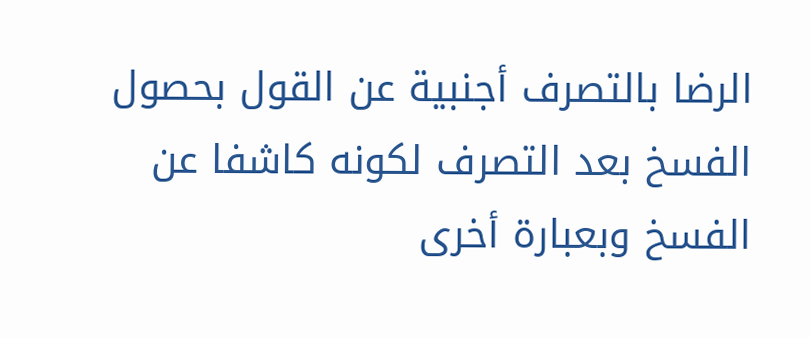الرضا بالتصرف أجنبية عن القول بحصول الفسخ بعد التصرف لكونه كاشفا عن الفسخ وبعبارة أخرى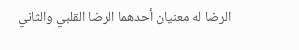الرضا له معنيان أحدهما الرضا القلبي والثاني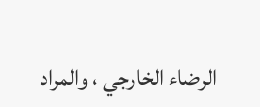الرضاء الخارجي ، والمراد